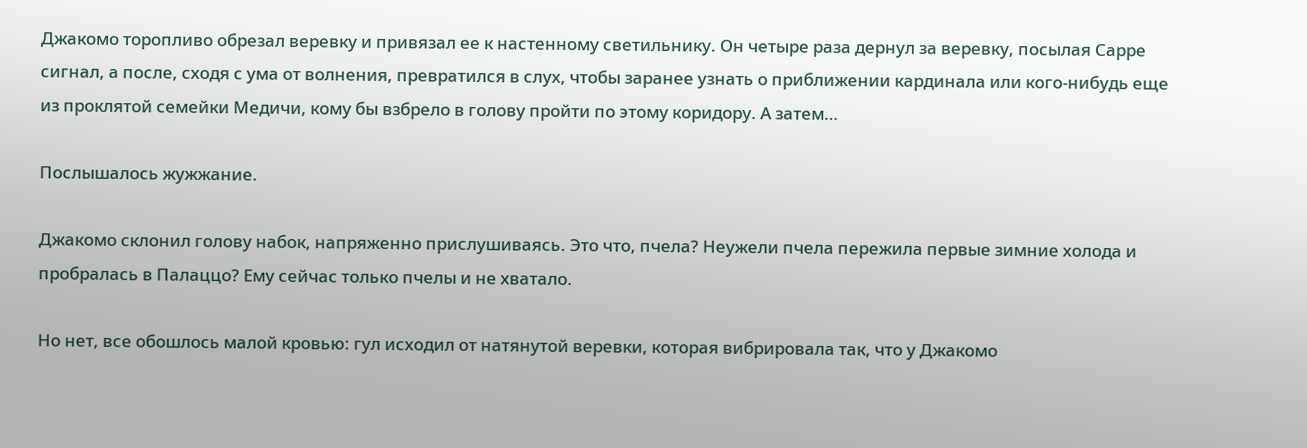Джакомо торопливо обрезал веревку и привязал ее к настенному светильнику. Он четыре раза дернул за веревку, посылая Сарре сигнал, а после, сходя с ума от волнения, превратился в слух, чтобы заранее узнать о приближении кардинала или кого-нибудь еще из проклятой семейки Медичи, кому бы взбрело в голову пройти по этому коридору. А затем…

Послышалось жужжание.

Джакомо склонил голову набок, напряженно прислушиваясь. Это что, пчела? Неужели пчела пережила первые зимние холода и пробралась в Палаццо? Ему сейчас только пчелы и не хватало.

Но нет, все обошлось малой кровью: гул исходил от натянутой веревки, которая вибрировала так, что у Джакомо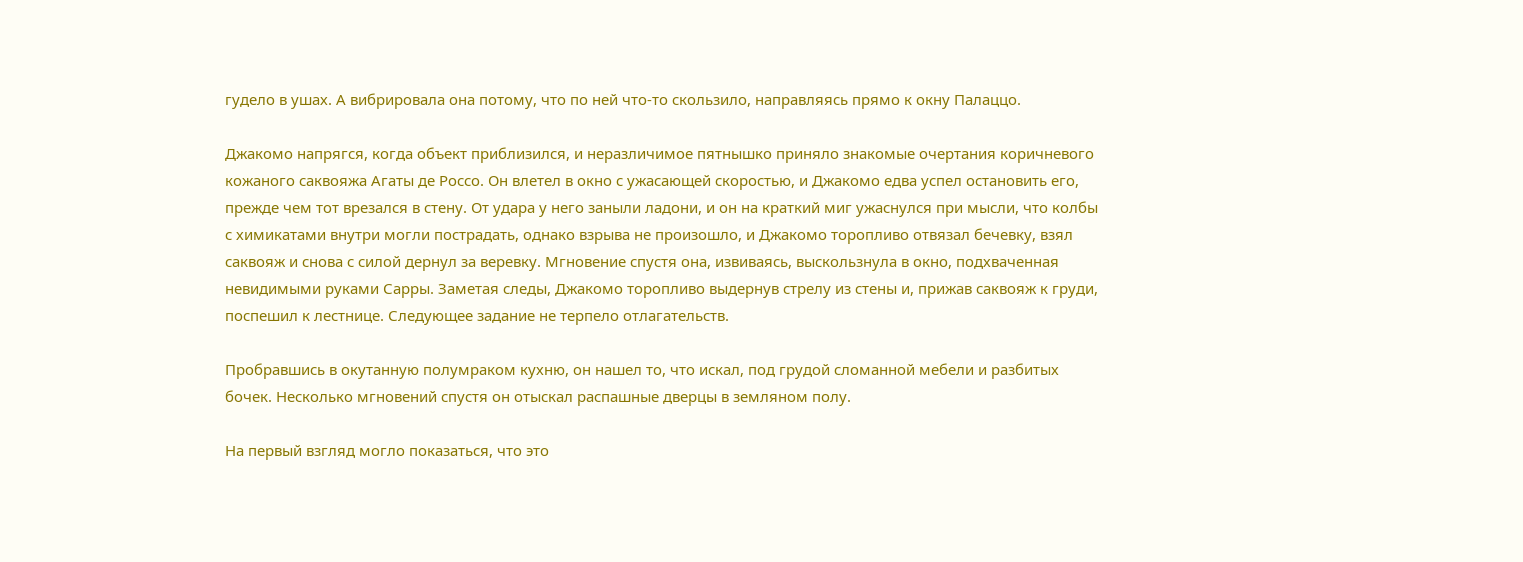гудело в ушах. А вибрировала она потому, что по ней что-то скользило, направляясь прямо к окну Палаццо.

Джакомо напрягся, когда объект приблизился, и неразличимое пятнышко приняло знакомые очертания коричневого кожаного саквояжа Агаты де Россо. Он влетел в окно с ужасающей скоростью, и Джакомо едва успел остановить его, прежде чем тот врезался в стену. От удара у него заныли ладони, и он на краткий миг ужаснулся при мысли, что колбы с химикатами внутри могли пострадать, однако взрыва не произошло, и Джакомо торопливо отвязал бечевку, взял саквояж и снова с силой дернул за веревку. Мгновение спустя она, извиваясь, выскользнула в окно, подхваченная невидимыми руками Сарры. Заметая следы, Джакомо торопливо выдернув стрелу из стены и, прижав саквояж к груди, поспешил к лестнице. Следующее задание не терпело отлагательств.

Пробравшись в окутанную полумраком кухню, он нашел то, что искал, под грудой сломанной мебели и разбитых бочек. Несколько мгновений спустя он отыскал распашные дверцы в земляном полу.

На первый взгляд могло показаться, что это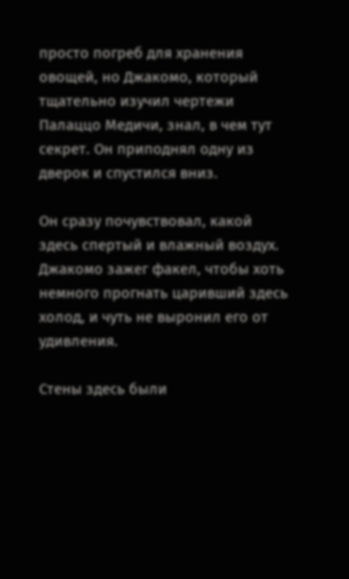просто погреб для хранения овощей, но Джакомо, который тщательно изучил чертежи Палаццо Медичи, знал, в чем тут секрет. Он приподнял одну из дверок и спустился вниз.

Он сразу почувствовал, какой здесь спертый и влажный воздух. Джакомо зажег факел, чтобы хоть немного прогнать царивший здесь холод, и чуть не выронил его от удивления.

Стены здесь были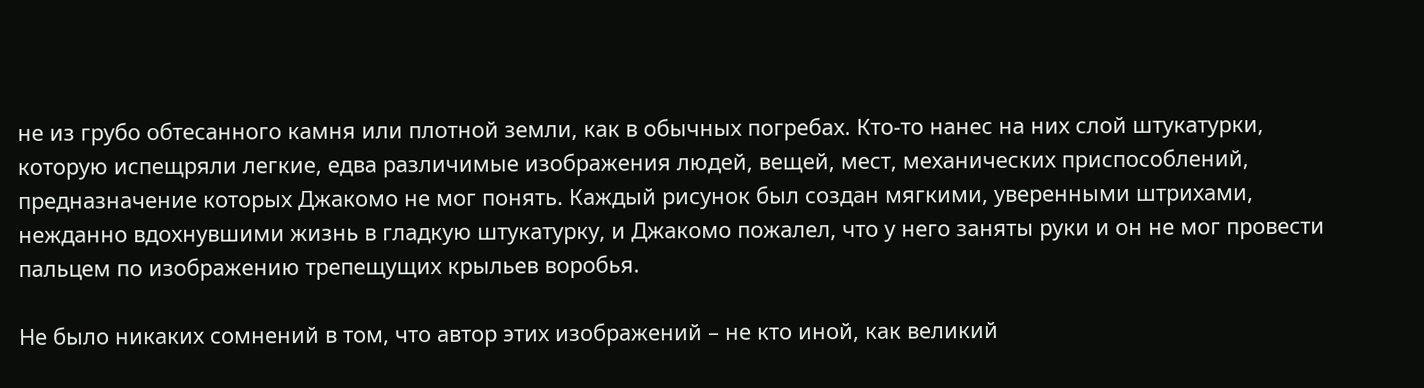не из грубо обтесанного камня или плотной земли, как в обычных погребах. Кто-то нанес на них слой штукатурки, которую испещряли легкие, едва различимые изображения людей, вещей, мест, механических приспособлений, предназначение которых Джакомо не мог понять. Каждый рисунок был создан мягкими, уверенными штрихами, нежданно вдохнувшими жизнь в гладкую штукатурку, и Джакомо пожалел, что у него заняты руки и он не мог провести пальцем по изображению трепещущих крыльев воробья.

Не было никаких сомнений в том, что автор этих изображений – не кто иной, как великий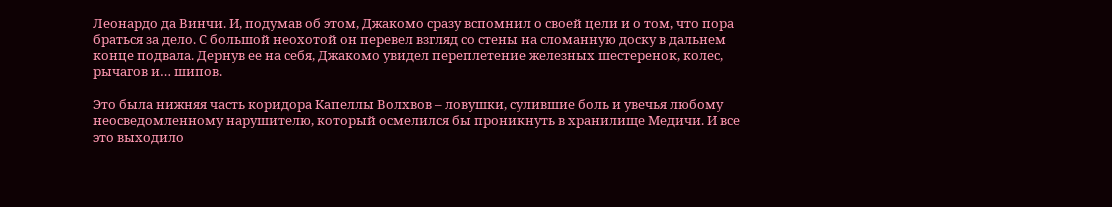Леонардо да Винчи. И, подумав об этом, Джакомо сразу вспомнил о своей цели и о том, что пора браться за дело. С большой неохотой он перевел взгляд со стены на сломанную доску в дальнем конце подвала. Дернув ее на себя, Джакомо увидел переплетение железных шестеренок, колес, рычагов и… шипов.

Это была нижняя часть коридора Капеллы Волхвов – ловушки, сулившие боль и увечья любому неосведомленному нарушителю, который осмелился бы проникнуть в хранилище Медичи. И все это выходило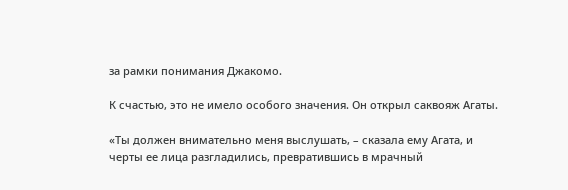за рамки понимания Джакомо.

К счастью, это не имело особого значения. Он открыл саквояж Агаты.

«Ты должен внимательно меня выслушать, – сказала ему Агата, и черты ее лица разгладились, превратившись в мрачный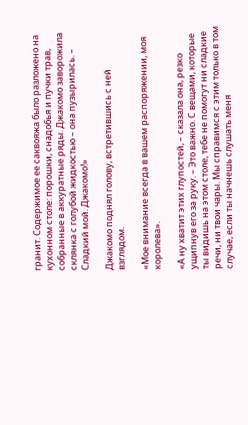гранит. Содержимое ее саквояжа было разложено на кухонном столе: порошки, снадобья и пучки трав, собранные в аккуратные ряды. Джакомо заворожила склянка с голубой жидкостью – она пузырилась. – Сладкий мой. Джакомо!»

Джакомо поднял голову, встретившись с ней взглядом.

«Мое внимание всегда в вашем распоряжении, моя королева».

«А ну хватит этих глупостей, – сказала она, резко ущипнув его за руку. – Это важно. С вещами, которые ты видишь на этом столе, тебе не помогут ни сладкие речи, ни твои чары. Мы справимся с этим только в том случае, если ты начнешь слушать меня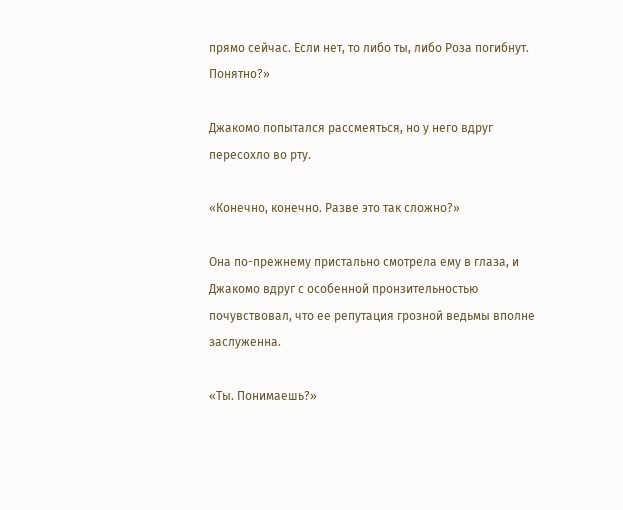прямо сейчас. Если нет, то либо ты, либо Роза погибнут. Понятно?»

Джакомо попытался рассмеяться, но у него вдруг пересохло во рту.

«Конечно, конечно. Разве это так сложно?»

Она по-прежнему пристально смотрела ему в глаза, и Джакомо вдруг с особенной пронзительностью почувствовал, что ее репутация грозной ведьмы вполне заслуженна.

«Ты. Понимаешь?»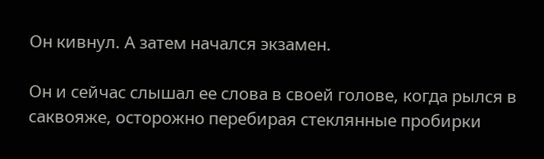Он кивнул. А затем начался экзамен.

Он и сейчас слышал ее слова в своей голове, когда рылся в саквояже, осторожно перебирая стеклянные пробирки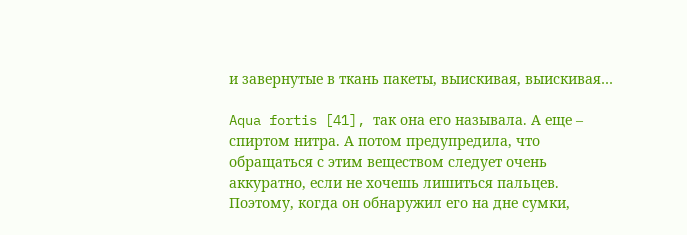и завернутые в ткань пакеты, выискивая, выискивая…

Aqua fortis [41], так она его называла. А еще – спиртом нитра. А потом предупредила, что обращаться с этим веществом следует очень аккуратно, если не хочешь лишиться пальцев. Поэтому, когда он обнаружил его на дне сумки,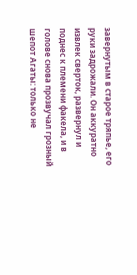завернутым в старое тряпье, его руки задрожали. Он аккуратно извлек сверток, развернул и поднес к племени факела, и в голове снова прозвучал грозный шепот Агаты: только не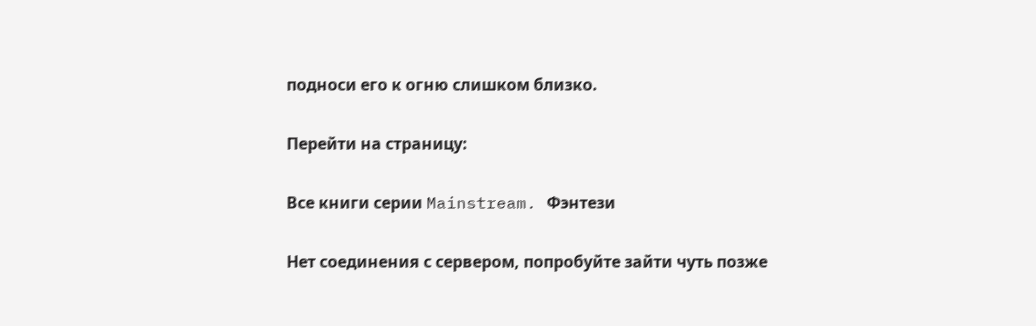подноси его к огню слишком близко.

Перейти на страницу:

Все книги серии Mainstream. Фэнтези

Нет соединения с сервером, попробуйте зайти чуть позже